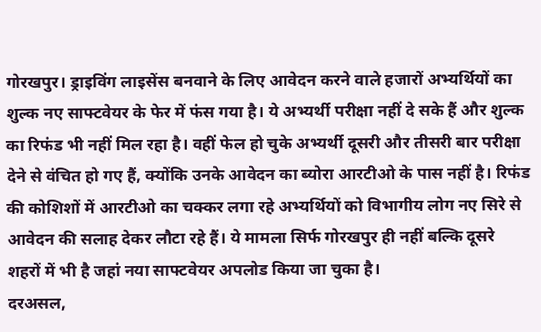गोरखपुर। ड्राइविंग लाइसेंस बनवाने के लिए आवेदन करने वाले हजारों अभ्यर्थियों का शुल्क नए साफ्टवेयर के फेर में फंस गया है। ये अभ्यर्थी परीक्षा नहीं दे सके हैं और शुल्क का रिफंड भी नहीं मिल रहा है। वहीं फेल हो चुके अभ्यर्थी दूसरी और तीसरी बार परीक्षा देने से वंचित हो गए हैं, क्योंकि उनके आवेदन का ब्योरा आरटीओ के पास नहीं है। रिफंड की कोशिशों में आरटीओ का चक्कर लगा रहे अभ्यर्थियों को विभागीय लोग नए सिरे से आवेदन की सलाह देकर लौटा रहे हैं। ये मामला सिर्फ गोरखपुर ही नहीं बल्कि दूसरे शहरों में भी है जहां नया साफ्टवेयर अपलोड किया जा चुका है।
दरअसल,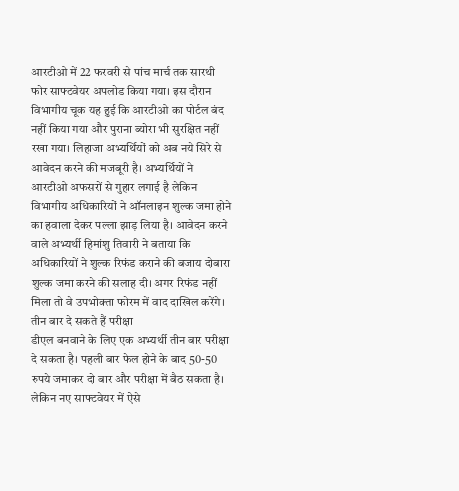आरटीओ में 22 फरवरी से पांच मार्च तक सारथी फोर साफ्टवेयर अपलोड किया गया। इस दौरान विभागीय चूक यह हुई कि आरटीओ का पोर्टल बंद नहीं किया गया और पुराना ब्योरा भी सुरक्षित नहीं रखा गया। लिहाजा अभ्यर्थियों को अब नये सिरे से आवेदन करने की मजबूरी है। अभ्यर्थियों ने आरटीओ अफसरों से गुहार लगाई है लेकिन विभागीय अधिकारियों ने ऑनलाइन शुल्क जमा होने का हवाला देकर पल्ला झाड़ लिया है। आवेदन करने वाले अभ्यर्थी हिमांशु तिवारी ने बताया कि अधिकारियों ने शुल्क रिफंड कराने की बजाय दोबारा शुल्क जमा करने की सलाह दी। अगर रिफंड नहीं मिला तो वे उपभोक्ता फोरम में वाद दाखिल करेंगे।
तीन बार दे सकते हैं परीक्षा
डीएल बनवाने के लिए एक अभ्यर्थी तीन बार परीक्षा दे सकता है। पहली बार फेल होने के बाद 50-50 रुपये जमाकर दो बार और परीक्षा में बैठ सकता है। लेकिन नए साफ्टवेयर में ऐसे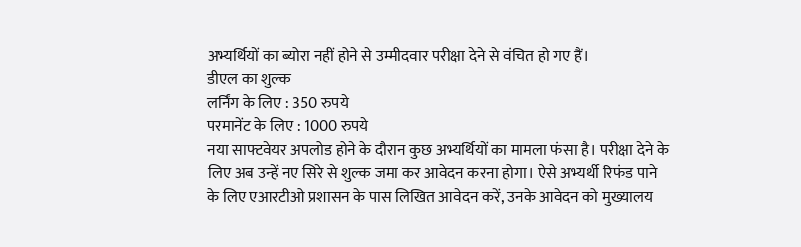अभ्यर्थियों का ब्योरा नहीं होने से उम्मीदवार परीक्षा देने से वंचित हो गए हैं।
डीएल का शुल्क
लर्निंग के लिए : 350 रुपये
परमानेंट के लिए : 1000 रुपये
नया साफ्टवेयर अपलोड होने के दौरान कुछ अभ्यर्थियों का मामला फंसा है। परीक्षा देने के लिए अब उन्हें नए सिरे से शुल्क जमा कर आवेदन करना होगा। ऐसे अभ्यर्थी रिफंड पाने के लिए एआरटीओ प्रशासन के पास लिखित आवेदन करें, उनके आवेदन को मुख्यालय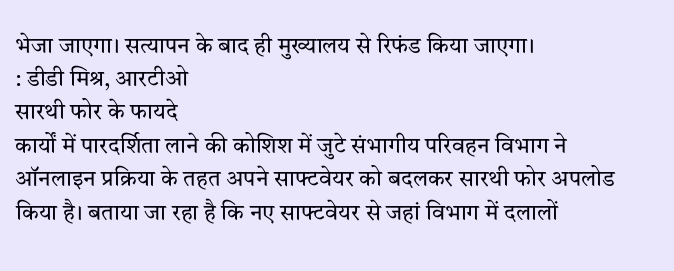भेजा जाएगा। सत्यापन के बाद ही मुख्यालय से रिफंड किया जाएगा।
: डीडी मिश्र, आरटीओ
सारथी फोर के फायदे
कार्यों में पारदर्शिता लाने की कोशिश में जुटे संभागीय परिवहन विभाग ने ऑनलाइन प्रक्रिया के तहत अपने साफ्टवेयर को बदलकर सारथी फोर अपलोड किया है। बताया जा रहा है कि नए साफ्टवेयर से जहां विभाग में दलालों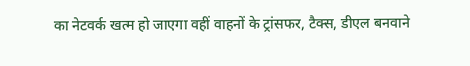का नेटवर्क खत्म हो जाएगा वहीं वाहनों के ट्रांसफर, टैक्स, डीएल बनवाने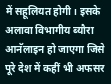में सहूलियत होगी। इसके अलावा विभागीय ब्यौरा आनॅलाइन हो जाएगा जिसे पूरे देश में कहीं भी अफसर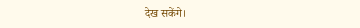देख सकेंगे।